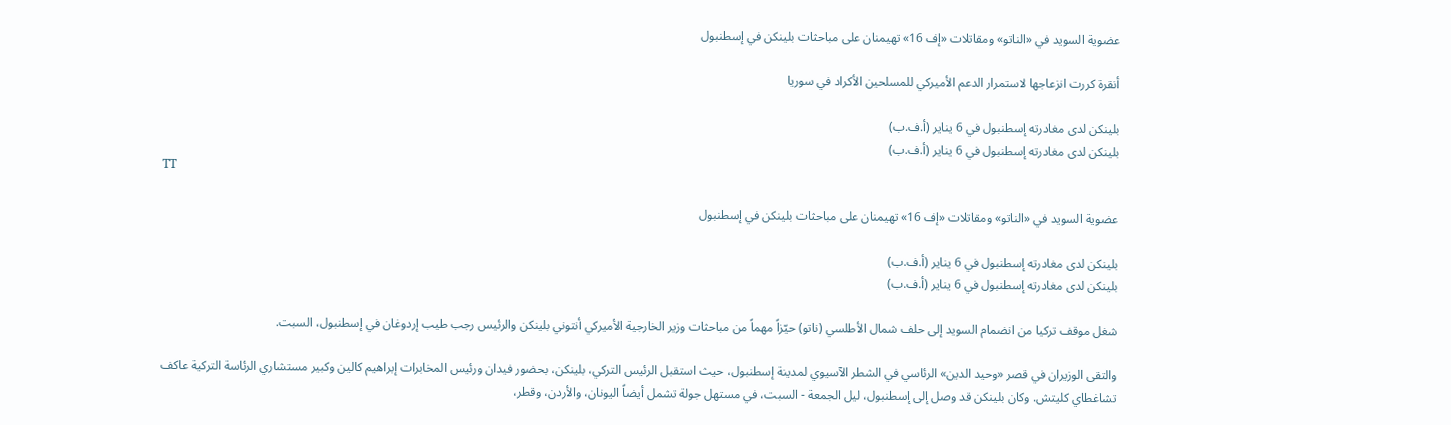عضوية السويد في «الناتو» ومقاتلات «إف 16» تهيمنان على مباحثات بلينكن في إسطنبول

أنقرة كررت انزعاجها لاستمرار الدعم الأميركي للمسلحين الأكراد في سوريا

بلينكن لدى مغادرته إسطنبول في 6 يناير (أ.ف.ب)
بلينكن لدى مغادرته إسطنبول في 6 يناير (أ.ف.ب)
TT

عضوية السويد في «الناتو» ومقاتلات «إف 16» تهيمنان على مباحثات بلينكن في إسطنبول

بلينكن لدى مغادرته إسطنبول في 6 يناير (أ.ف.ب)
بلينكن لدى مغادرته إسطنبول في 6 يناير (أ.ف.ب)

شغل موقف تركيا من انضمام السويد إلى حلف شمال الأطلسي (ناتو) حيّزاً مهماً من مباحثات وزير الخارجية الأميركي أنتوني بلينكن والرئيس رجب طيب إردوغان في إسطنبول، السبت.

والتقى الوزيران في قصر «وحيد الدين» الرئاسي في الشطر الآسيوي لمدينة إسطنبول، حيث استقبل الرئيس التركي، بلينكن، بحضور فيدان ورئيس المخابرات إبراهيم كالين وكبير مستشاري الرئاسة التركية عاكف تشاغطاي كليتش. وكان بلينكن قد وصل إلى إسطنبول، ليل الجمعة - السبت، في مستهل جولة تشمل أيضاً اليونان، والأردن، وقطر،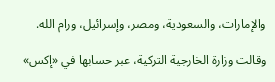والإمارات، والسعودية، ومصر، وإسرائيل، ورام الله.

وقالت وزارة الخارجية التركية، عبر حسابها في «إكس»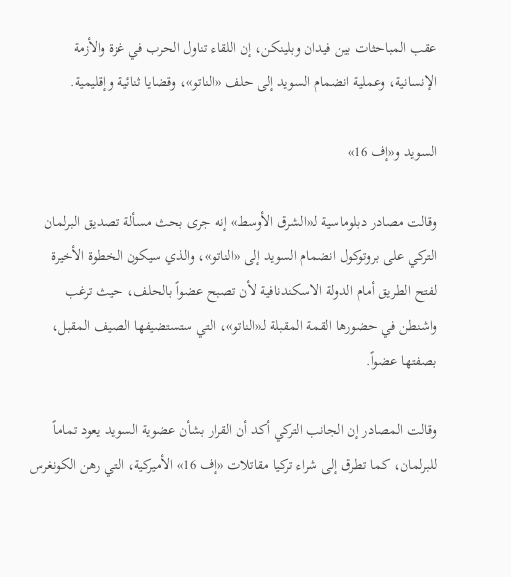عقب المباحثات بين فيدان وبلينكن، إن اللقاء تناول الحرب في غزة والأزمة الإنسانية، وعملية انضمام السويد إلى حلف «الناتو»، وقضايا ثنائية وإقليمية.

السويد و«إف 16»

وقالت مصادر دبلوماسية لـ«الشرق الأوسط» إنه جرى بحث مسألة تصديق البرلمان التركي على بروتوكول انضمام السويد إلى «الناتو»، والذي سيكون الخطوة الأخيرة لفتح الطريق أمام الدولة الاسكندنافية لأن تصبح عضواً بالحلف، حيث ترغب واشنطن في حضورها القمة المقبلة لـ«الناتو»، التي ستستضيفها الصيف المقبل، بصفتها عضواً.

وقالت المصادر إن الجانب التركي أكد أن القرار بشأن عضوية السويد يعود تماماً للبرلمان، كما تطرق إلى شراء تركيا مقاتلات «إف 16» الأميركية، التي رهن الكونغرس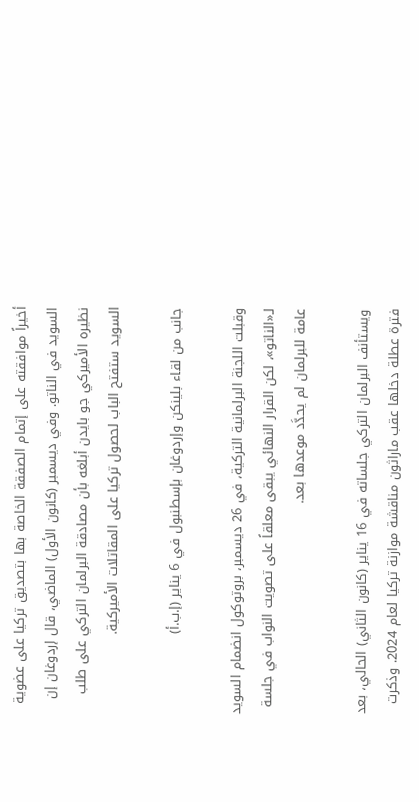أخيراً موافقته على إتمام الصفقة الخاصة بها بتصديق تركيا على عضوية السويد في الناتو. وفي ديسمبر (كانون الأول) الماضي، قال إردوغان إن نظيره الأميركي جو بايدن أبلغه بأن مصادقة البرلمان التركي على طلب السويد ستفتح الباب لحصول تركيا على المقاتلات الأميركية.

جانب من لقاء بلينكن وإردوغان بإسطنبول في 6 يناير (إ.ب.أ)

وقبلت اللجنة البرلمانية التركية، في 26 ديسمبر، بروتوكول انضمام السويد لـ«الناتو»، لكن القرار النهائي يبقى معلقاً على تصويت النواب في جلسة عامة للبرلمان لم يحدَّد موعدها بعد.

ويستأنف البرلمان التركي جلساته في 16 يناير (كانون الثاني) الحالي، بعد فترة عطلة دخلها عقب ماراثون مناقشة موازنة تركيا لعام 2024. وذكرت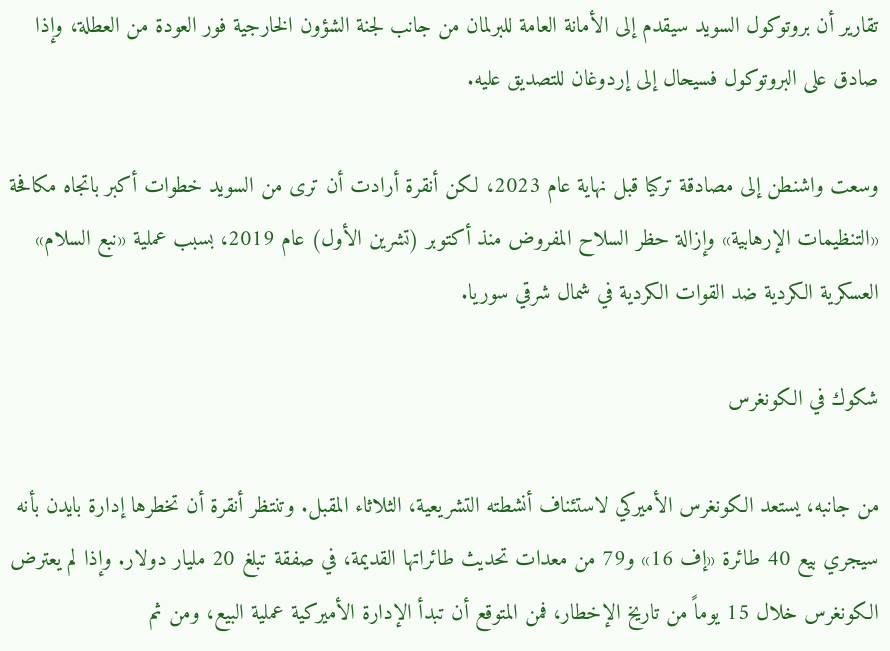تقارير أن بروتوكول السويد سيقدم إلى الأمانة العامة للبرلمان من جانب لجنة الشؤون الخارجية فور العودة من العطلة، وإذا صادق على البروتوكول فسيحال إلى إردوغان للتصديق عليه.

وسعت واشنطن إلى مصادقة تركيا قبل نهاية عام 2023، لكن أنقرة أرادت أن ترى من السويد خطوات أكبر باتجاه مكافحة «التنظيمات الإرهابية» وإزالة حظر السلاح المفروض منذ أكتوبر (تشرين الأول) عام 2019، بسبب عملية «نبع السلام» العسكرية الكردية ضد القوات الكردية في شمال شرقي سوريا.

شكوك في الكونغرس

من جانبه، يستعد الكونغرس الأميركي لاستئناف أنشطته التشريعية، الثلاثاء المقبل. وتنتظر أنقرة أن تخطرها إدارة بايدن بأنه سيجري بيع 40 طائرة «إف 16» و79 من معدات تحديث طائراتها القديمة، في صفقة تبلغ 20 مليار دولار. وإذا لم يعترض الكونغرس خلال 15 يوماً من تاريخ الإخطار، فمن المتوقع أن تبدأ الإدارة الأميركية عملية البيع، ومن ثم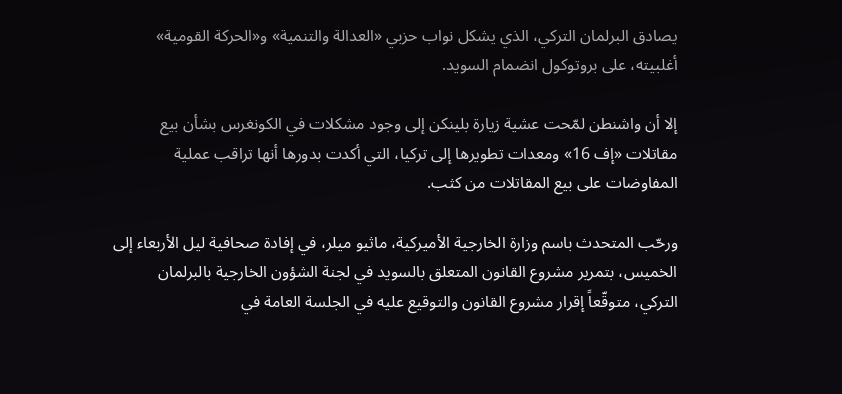يصادق البرلمان التركي، الذي يشكل نواب حزبي «العدالة والتنمية» و«الحركة القومية» أغلبيته، على بروتوكول انضمام السويد.

إلا أن واشنطن لمّحت عشية زيارة بلينكن إلى وجود مشكلات في الكونغرس بشأن بيع مقاتلات «إف 16» ومعدات تطويرها إلى تركيا، التي أكدت بدورها أنها تراقب عملية المفاوضات على بيع المقاتلات من كثب.

ورحّب المتحدث باسم وزارة الخارجية الأميركية، ماثيو ميلر، في إفادة صحافية ليل الأربعاء إلى الخميس، بتمرير مشروع القانون المتعلق بالسويد في لجنة الشؤون الخارجية بالبرلمان التركي، متوقّعاً إقرار مشروع القانون والتوقيع عليه في الجلسة العامة في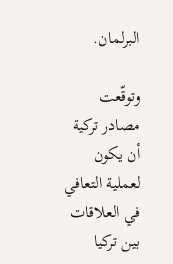البرلمان.

وتوقّعت مصادر تركية أن يكون لعملية التعافي في العلاقات بين تركيا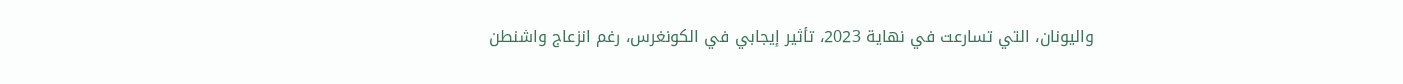واليونان، التي تسارعت في نهاية 2023، تأثير إيجابي في الكونغرس، رغم انزعاج واشنطن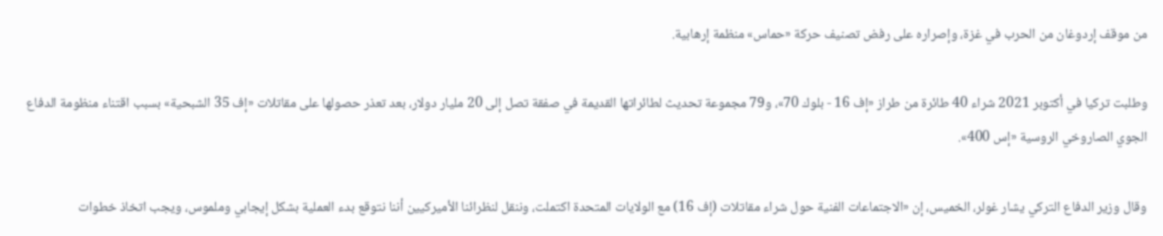من موقف إردوغان من الحرب في غزة، وإصراره على رفض تصنيف حركة «حماس» منظمة إرهابية.

وطلبت تركيا في أكتوبر 2021 شراء 40 طائرة من طراز «إف 16 - بلوك 70»، و79 مجموعة تحديث لطائراتها القديمة في صفقة تصل إلى 20 مليار دولار، بعد تعذر حصولها على مقاتلات «إف 35 الشبحية» بسبب اقتناء منظومة الدفاع الجوي الصاروخي الروسية «إس 400».

وقال وزير الدفاع التركي يشار غولر، الخميس، إن «الاجتماعات الفنية حول شراء مقاتلات (إف 16) مع الولايات المتحدة اكتملت، وننقل لنظرائنا الأميركيين أننا نتوقع بدء العملية بشكل إيجابي وملموس، ويجب اتخاذ خطوات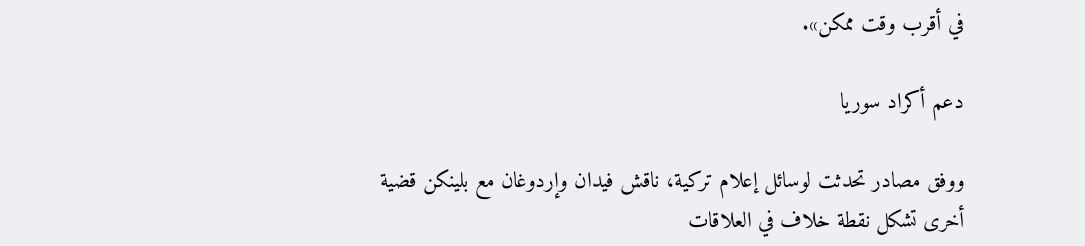في أقرب وقت ممكن».

دعم أكراد سوريا

ووفق مصادر تحدثت لوسائل إعلام تركية، ناقش فيدان وإردوغان مع بلينكن قضية أخرى تشكل نقطة خلاف في العلاقات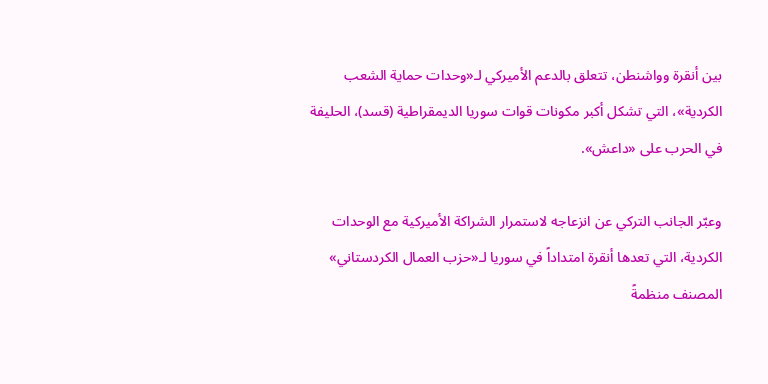بين أنقرة وواشنطن، تتعلق بالدعم الأميركي لـ«وحدات حماية الشعب الكردية»، التي تشكل أكبر مكونات قوات سوريا الديمقراطية (قسد)، الحليفة في الحرب على «داعش».

وعبّر الجانب التركي عن انزعاجه لاستمرار الشراكة الأميركية مع الوحدات الكردية، التي تعدها أنقرة امتداداً في سوريا لـ«حزب العمال الكردستاني» المصنف منظمةً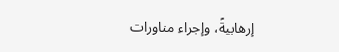إرهابيةً، وإجراء مناورات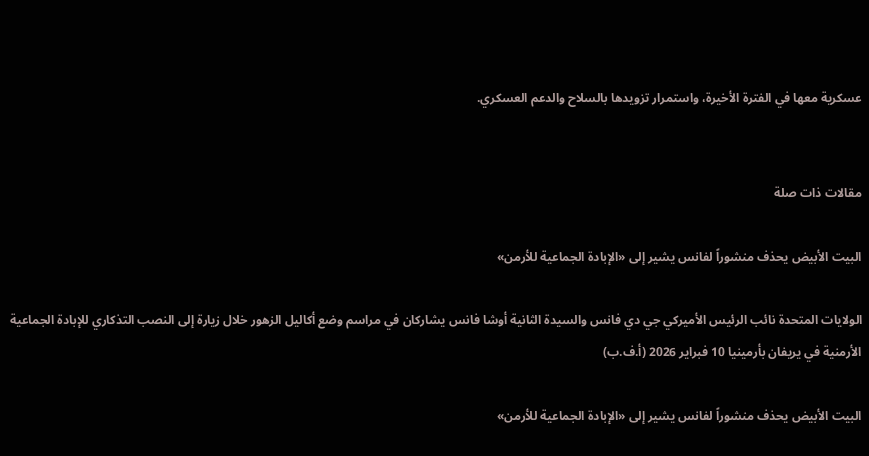عسكرية معها في الفترة الأخيرة، واستمرار تزويدها بالسلاح والدعم العسكري.


مقالات ذات صلة

البيت الأبيض يحذف منشوراً لفانس يشير إلى «الإبادة الجماعية للأرمن»

الولايات المتحدة نائب الرئيس الأميركي جي دي فانس والسيدة الثانية أوشا فانس يشاركان في مراسم وضع أكاليل الزهور خلال زيارة إلى النصب التذكاري للإبادة الجماعية الأرمنية في يريفان بأرمينيا 10 فبراير 2026 (أ.ف.ب)

البيت الأبيض يحذف منشوراً لفانس يشير إلى «الإبادة الجماعية للأرمن»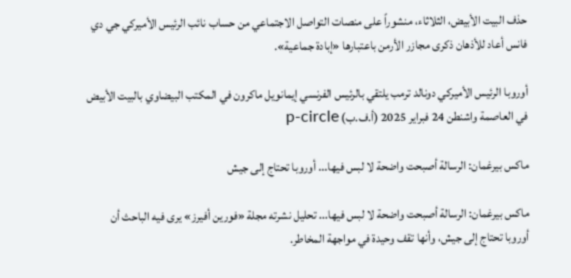حذف البيت الأبيض، الثلاثاء، منشوراً على منصات التواصل الاجتماعي من حساب نائب الرئيس الأميركي جي دي فانس أعاد للأذهان ذكرى مجازر الأرمن باعتبارها «إبادة جماعية».

أوروبا الرئيس الأميركي دونالد ترمب يلتقي بالرئيس الفرنسي إيمانويل ماكرون في المكتب البيضاوي بالبيت الأبيض في العاصمة واشنطن 24 فبراير 2025 (أ.ف.ب) p-circle

ماكس بيرغمان: الرسالة أصبحت واضحة لا لبس فيها... أوروبا تحتاج إلى جيش

ماكس بيرغمان: الرسالة أصبحت واضحة لا لبس فيها... تحليل نشرته مجلة «فورين أفيرز» يرى فيه الباحث أن أوروبا تحتاج إلى جيش، وأنها تقف وحيدة في مواجهة المخاطر.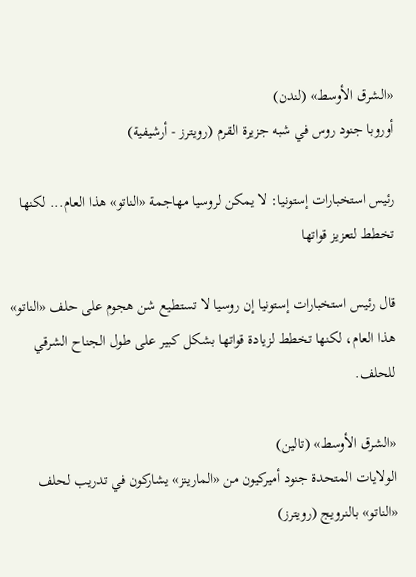«الشرق الأوسط» (لندن)
أوروبا جنود روس في شبه جزيرة القرم (رويترز - أرشيفية)

رئيس استخبارات إستونيا: لا يمكن لروسيا مهاجمة «الناتو» هذا العام... لكنها تخطط لتعزيز قواتها

قال رئيس استخبارات إستونيا إن روسيا لا تستطيع شن هجوم على حلف «الناتو» هذا العام، لكنها تخطط لزيادة قواتها بشكل كبير على طول الجناح الشرقي للحلف.

«الشرق الأوسط» (تالين)
الولايات المتحدة جنود أميركيون من «المارينز» يشاركون في تدريب لحلف «الناتو» بالنرويج (رويترز)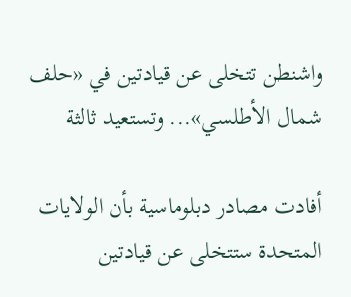واشنطن تتخلى عن قيادتين في «حلف شمال الأطلسي»... وتستعيد ثالثة

أفادت مصادر دبلوماسية بأن الولايات المتحدة ستتخلى عن قيادتين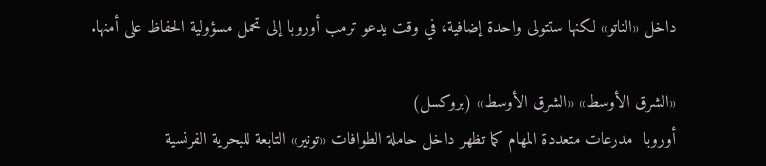داخل «الناتو» لكنها ستتولى واحدة إضافية، في وقت يدعو ترمب أوروبا إلى تحمل مسؤولية الحفاظ على أمنها.

«الشرق الأوسط» «الشرق الأوسط» (بروكسل)
أوروبا  مدرعات متعددة المهام كما تظهر داخل حاملة الطوافات «تونير» التابعة للبحرية الفرنسية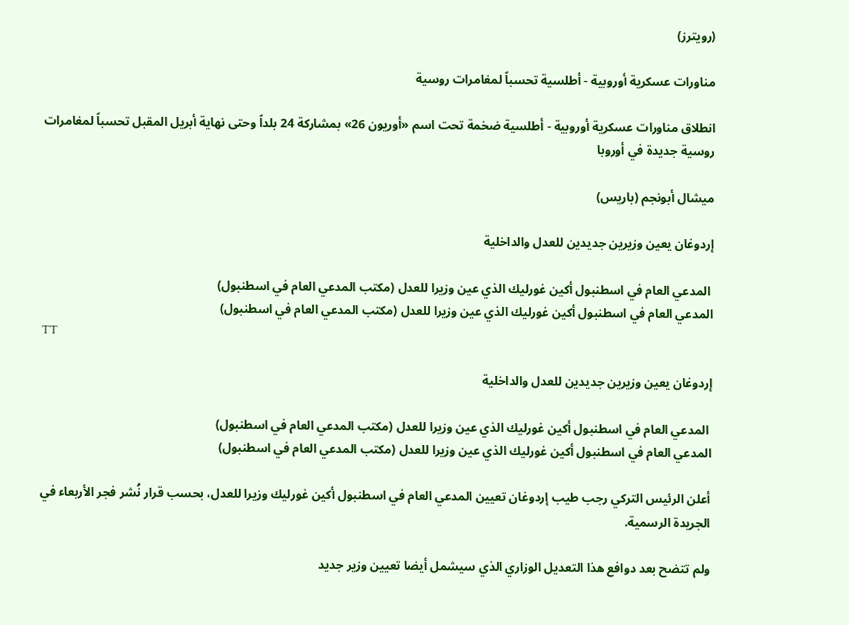(رويترز)

مناورات عسكرية أوروبية - أطلسية تحسباً لمغامرات روسية

انطلاق مناورات عسكرية أوروبية - أطلسية ضخمة تحت اسم «أوريون 26» بمشاركة 24 بلداً وحتى نهاية أبريل المقبل تحسباً لمغامرات روسية جديدة في أوروبا

ميشال أبونجم (باريس)

إردوغان يعين وزيرين جديدين للعدل والداخلية

 المدعي العام في اسطنبول أكين غورليك الذي عين وزيرا للعدل (مكتب المدعي العام في اسطنبول)
المدعي العام في اسطنبول أكين غورليك الذي عين وزيرا للعدل (مكتب المدعي العام في اسطنبول)
TT

إردوغان يعين وزيرين جديدين للعدل والداخلية

 المدعي العام في اسطنبول أكين غورليك الذي عين وزيرا للعدل (مكتب المدعي العام في اسطنبول)
المدعي العام في اسطنبول أكين غورليك الذي عين وزيرا للعدل (مكتب المدعي العام في اسطنبول)

أعلن الرئيس التركي رجب طيب إردوغان تعيين المدعي العام في اسطنبول أكين غورليك وزيرا للعدل، بحسب قرار نُشر فجر الأربعاء في الجريدة الرسمية.

ولم تتضح بعد دوافع هذا التعديل الوزاري الذي سيشمل أيضا تعيين وزير جديد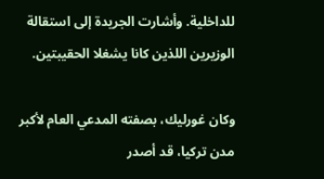للداخلية. وأشارت الجريدة إلى استقالة الوزيرين اللذين كانا يشغلا الحقيبتين.

وكان غورليك، بصفته المدعي العام لأكبر مدن تركيا، قد أصدر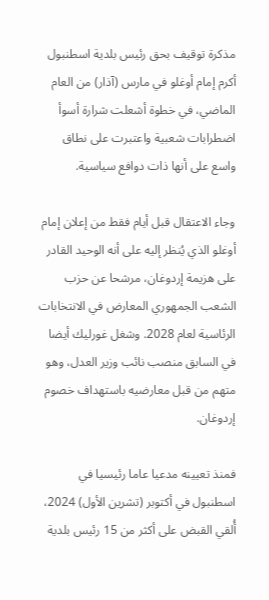مذكرة توقيف بحق رئيس بلدية اسطنبول أكرم إمام أوغلو في مارس (آذار) من العام الماضي، في خطوة أشعلت شرارة أسوأ اضطرابات شعبية واعتبرت على نطاق واسع على أنها ذات دوافع سياسية.

وجاء الاعتقال قبل أيام فقط من إعلان إمام أوغلو الذي يُنظر إليه على أنه الوحيد القادر على هزيمة إردوغان، مرشحا عن حزب الشعب الجمهوري المعارض في الانتخابات الرئاسية لعام 2028. وشغل غورليك أيضا في السابق منصب نائب وزير العدل، وهو متهم من قبل معارضيه باستهداف خصوم إردوغان.

فمنذ تعيينه مدعيا عاما رئيسيا في اسطنبول في أكتوبر (تشرين الأول) 2024، أُلقي القبض على أكثر من 15 رئيس بلدية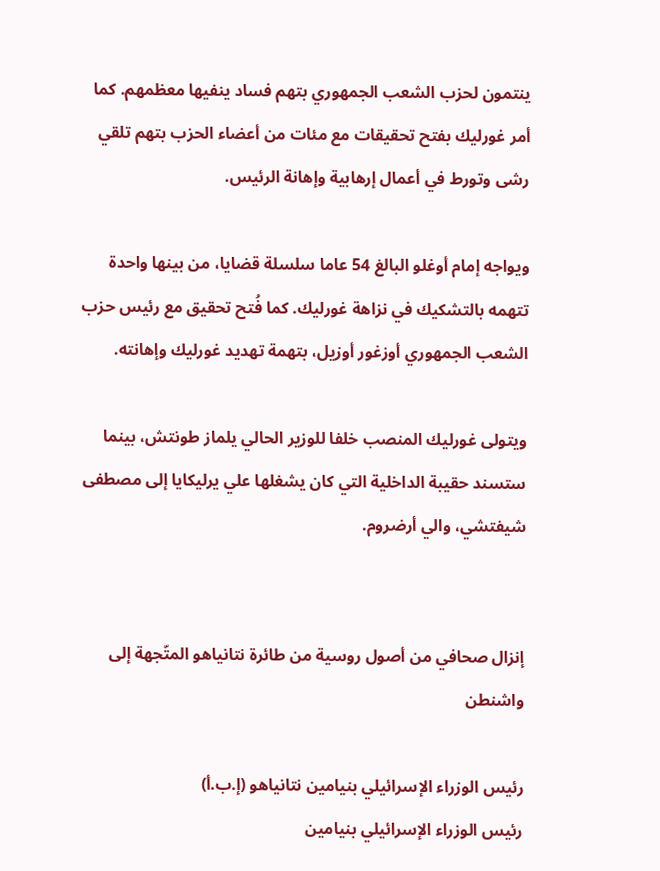ينتمون لحزب الشعب الجمهوري بتهم فساد ينفيها معظمهم. كما أمر غورليك بفتح تحقيقات مع مئات من أعضاء الحزب بتهم تلقي رشى وتورط في أعمال إرهابية وإهانة الرئيس.

ويواجه إمام أوغلو البالغ 54 عاما سلسلة قضايا، من بينها واحدة تتهمه بالتشكيك في نزاهة غورليك. كما فُتح تحقيق مع رئيس حزب الشعب الجمهوري أوزغور أوزيل، بتهمة تهديد غورليك وإهانته.

ويتولى غورليك المنصب خلفا للوزير الحالي يلماز طونتش، بينما ستسند حقيبة الداخلية التي كان يشغلها علي يرليكايا إلى مصطفى شيفتشي، والي أرضروم.


إنزال صحافي من أصول روسية من طائرة نتانياهو المتّجهة إلى واشنطن

رئيس الوزراء الإسرائيلي بنيامين نتانياهو (إ.ب.أ)
رئيس الوزراء الإسرائيلي بنيامين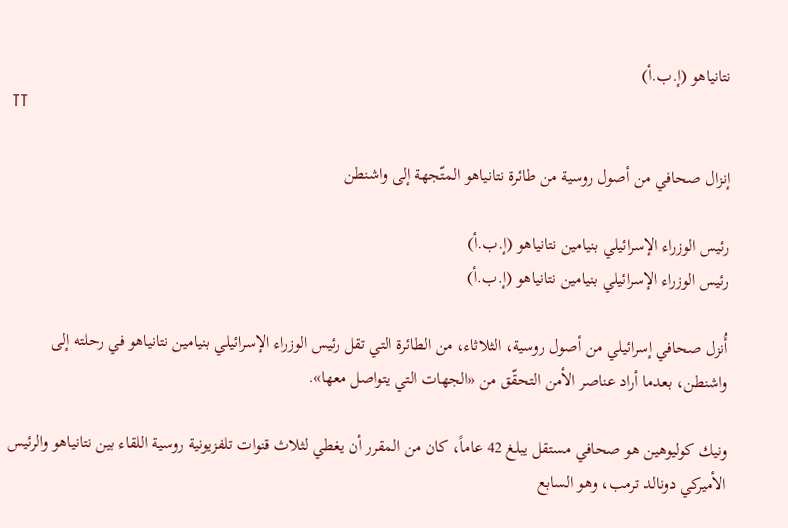نتانياهو (إ.ب.أ)
TT

إنزال صحافي من أصول روسية من طائرة نتانياهو المتّجهة إلى واشنطن

رئيس الوزراء الإسرائيلي بنيامين نتانياهو (إ.ب.أ)
رئيس الوزراء الإسرائيلي بنيامين نتانياهو (إ.ب.أ)

أُنزل صحافي إسرائيلي من أصول روسية، الثلاثاء، من الطائرة التي تقل رئيس الوزراء الإسرائيلي بنيامين نتانياهو في رحلته إلى واشنطن، بعدما أراد عناصر الأمن التحقّق من «الجهات التي يتواصل معها».

ونيك كوليوهين هو صحافي مستقل يبلغ 42 عاماً، كان من المقرر أن يغطي لثلاث قنوات تلفزيونية روسية اللقاء بين نتانياهو والرئيس الأميركي دونالد ترمب، وهو السابع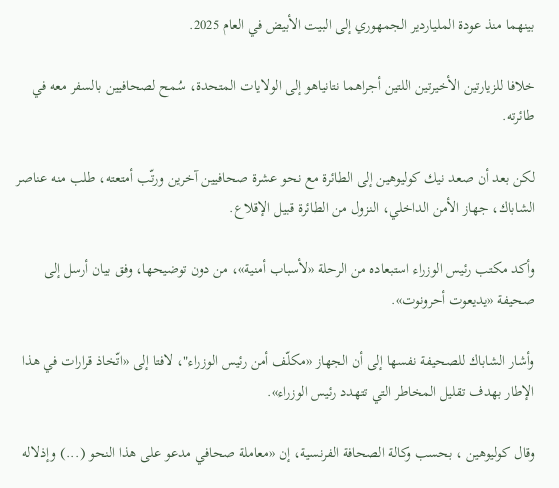بينهما منذ عودة الملياردير الجمهوري إلى البيت الأبيض في العام 2025.

خلافا للزيارتين الأخيرتين اللتين أجراهما نتانياهو إلى الولايات المتحدة، سُمح لصحافيين بالسفر معه في طائرته.

لكن بعد أن صعد نيك كوليوهين إلى الطائرة مع نحو عشرة صحافيين آخرين ورتّب أمتعته، طلب منه عناصر الشاباك، جهاز الأمن الداخلي، النزول من الطائرة قبيل الإقلاع.

وأكد مكتب رئيس الوزراء استبعاده من الرحلة «لأسباب أمنية»، من دون توضيحها، وفق بيان أرسل إلى صحيفة «يديعوت أحرونوت».

وأشار الشاباك للصحيفة نفسها إلى أن الجهاز «مكلّف أمن رئيس الوزراء"، لافتا إلى «اتّخاذ قرارات في هذا الإطار بهدف تقليل المخاطر التي تتهدد رئيس الوزراء».

وقال كوليوهين ، بحسب وكالة الصحافة الفرنسية، إن «معاملة صحافي مدعو على هذا النحو (...) وإذلاله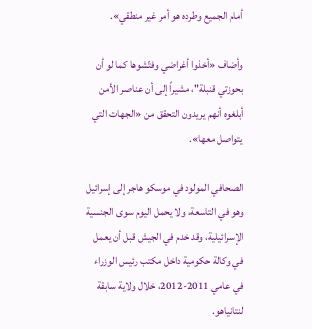أمام الجميع وطرده هو أمر غير منطقي».

وأضاف «أخذوا أغراضي وفتّشوها كما لو أن بحوزتي قنبلة"، مشيراً إلى أن عناصر الأمن أبلغوه أنهم يريدون التحقق من «الجهات التي يتواصل معها».

الصحافي المولود في موسكو هاجر إلى إسرائيل وهو في التاسعة، ولا يحمل اليوم سوى الجنسية الإسرائيلية، وقد خدم في الجيش قبل أن يعمل في وكالة حكومية داخل مكتب رئيس الوزراء في عامي 2011-2012، خلال ولاية سابقة لنتانياهو.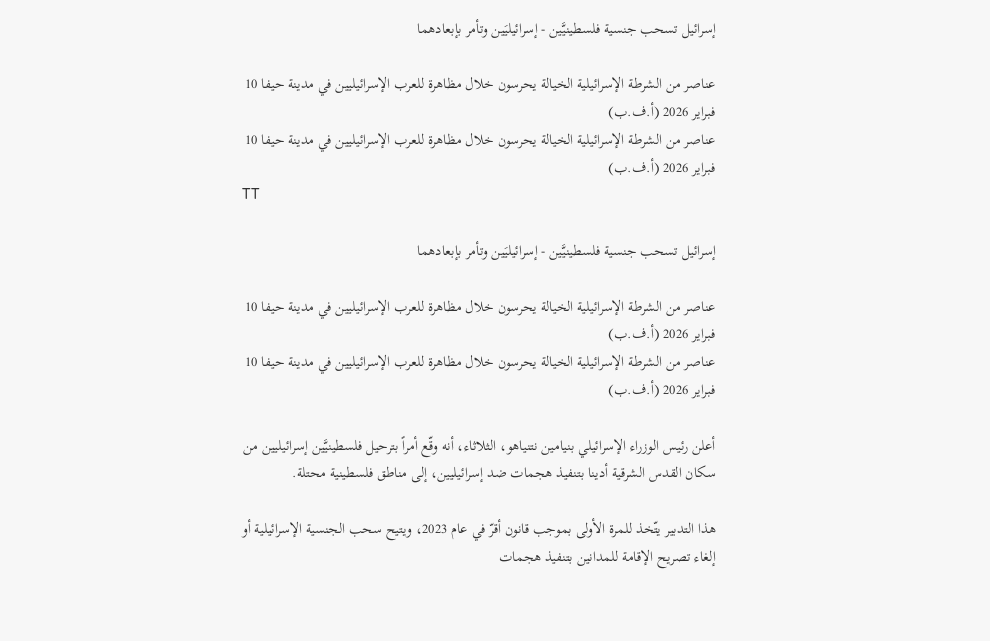إسرائيل تسحب جنسية فلسطينيَّين - إسرائيليَين وتأمر بإبعادهما

عناصر من الشرطة الإسرائيلية الخيالة يحرسون خلال مظاهرة للعرب الإسرائيليين في مدينة حيفا 10 فبراير 2026 (أ.ف.ب)
عناصر من الشرطة الإسرائيلية الخيالة يحرسون خلال مظاهرة للعرب الإسرائيليين في مدينة حيفا 10 فبراير 2026 (أ.ف.ب)
TT

إسرائيل تسحب جنسية فلسطينيَّين - إسرائيليَين وتأمر بإبعادهما

عناصر من الشرطة الإسرائيلية الخيالة يحرسون خلال مظاهرة للعرب الإسرائيليين في مدينة حيفا 10 فبراير 2026 (أ.ف.ب)
عناصر من الشرطة الإسرائيلية الخيالة يحرسون خلال مظاهرة للعرب الإسرائيليين في مدينة حيفا 10 فبراير 2026 (أ.ف.ب)

أعلن رئيس الوزراء الإسرائيلي بنيامين نتنياهو، الثلاثاء، أنه وقّع أمراً بترحيل فلسطينيَّين إسرائيليين من سكان القدس الشرقية أدينا بتنفيذ هجمات ضد إسرائيليين، إلى مناطق فلسطينية محتلة.

هذا التدبير يتّخذ للمرة الأولى بموجب قانون أقرّ في عام 2023، ويتيح سحب الجنسية الإسرائيلية أو إلغاء تصريح الإقامة للمدانين بتنفيذ هجمات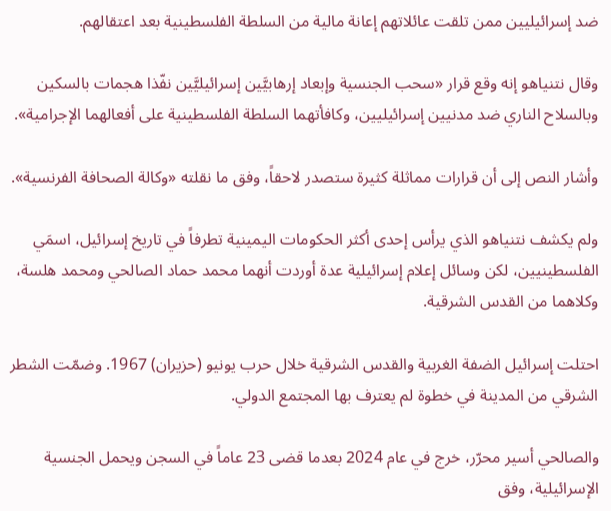ضد إسرائيليين ممن تلقت عائلاتهم إعانة مالية من السلطة الفلسطينية بعد اعتقالهم.

وقال نتنياهو إنه وقع قرار «سحب الجنسية وإبعاد إرهابيَّين إسرائيليَّين نفّذا هجمات بالسكين وبالسلاح الناري ضد مدنيين إسرائيليين، وكافأتهما السلطة الفلسطينية على أفعالهما الإجرامية».

وأشار النص إلى أن قرارات مماثلة كثيرة ستصدر لاحقاً، وفق ما نقلته «وكالة الصحافة الفرنسية».

ولم يكشف نتنياهو الذي يرأس إحدى أكثر الحكومات اليمينية تطرفاً في تاريخ إسرائيل، اسمَي الفلسطينيين، لكن وسائل إعلام إسرائيلية عدة أوردت أنهما محمد حماد الصالحي ومحمد هلسة، وكلاهما من القدس الشرقية.

احتلت إسرائيل الضفة الغربية والقدس الشرقية خلال حرب يونيو (حزيران) 1967. وضمّت الشطر الشرقي من المدينة في خطوة لم يعترف بها المجتمع الدولي.

والصالحي أسير محرّر، خرج في عام 2024 بعدما قضى 23 عاماً في السجن ويحمل الجنسية الإسرائيلية، وفق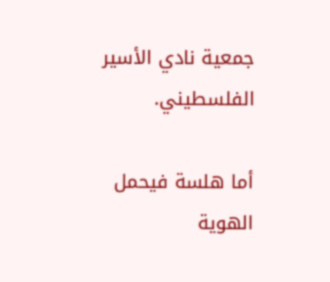جمعية نادي الأسير الفلسطيني.

أما هلسة فيحمل الهوية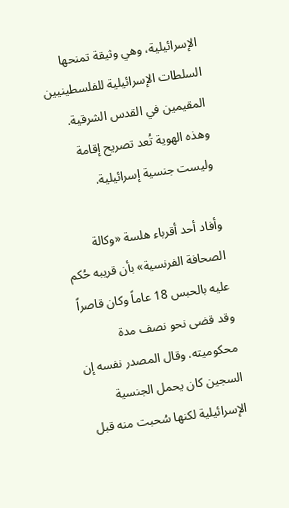الإسرائيلية، وهي وثيقة تمنحها السلطات الإسرائيلية للفلسطينيين المقيمين في القدس الشرقية. وهذه الهوية تُعد تصريح إقامة وليست جنسية إسرائيلية.

وأفاد أحد أقرباء هلسة «وكالة الصحافة الفرنسية» بأن قريبه حُكم عليه بالحبس 18 عاماً وكان قاصراً وقد قضى نحو نصف مدة محكوميته. وقال المصدر نفسه إن السجين كان يحمل الجنسية الإسرائيلية لكنها سُحبت منه قبل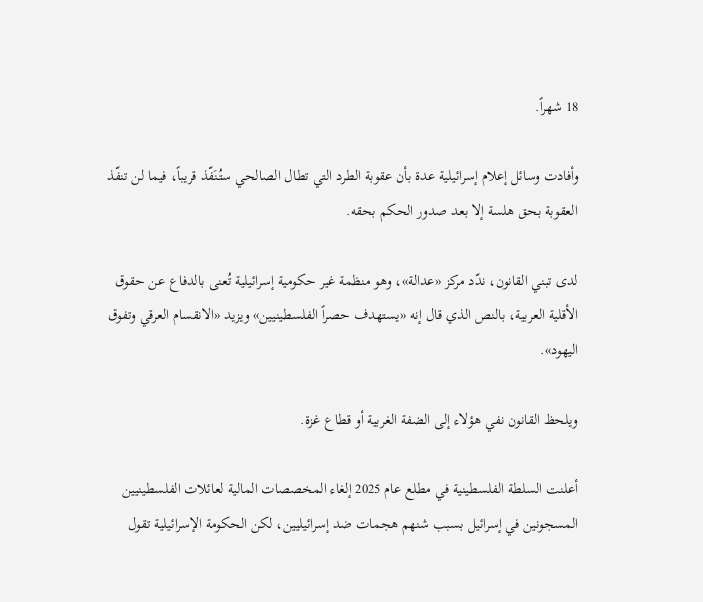18 شهراً.

وأفادت وسائل إعلام إسرائيلية عدة بأن عقوبة الطرد التي تطال الصالحي ستُنَفّذ قريباً، فيما لن تنفّذ العقوبة بحق هلسة إلا بعد صدور الحكم بحقه.

لدى تبني القانون، ندّد مركز «عدالة»، وهو منظمة غير حكومية إسرائيلية تُعنى بالدفاع عن حقوق الأقلية العربية، بالنص الذي قال إنه «يستهدف حصراً الفلسطينيين» ويزيد «الانقسام العرقي وتفوق اليهود».

ويلحظ القانون نفي هؤلاء إلى الضفة الغربية أو قطاع غزة.

أعلنت السلطة الفلسطينية في مطلع عام 2025 إلغاء المخصصات المالية لعائلات الفلسطينيين المسجونين في إسرائيل بسبب شنهم هجمات ضد إسرائيليين، لكن الحكومة الإسرائيلية تقول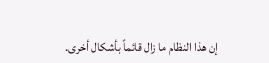إن هذا النظام ما زال قائماً بأشكال أخرى.